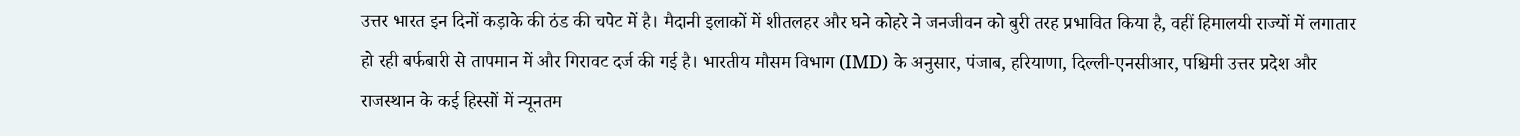उत्तर भारत इन दिनों कड़ाके की ठंड की चपेट में है। मैदानी इलाकों में शीतलहर और घने कोहरे ने जनजीवन को बुरी तरह प्रभावित किया है, वहीं हिमालयी राज्यों में लगातार हो रही बर्फबारी से तापमान में और गिरावट दर्ज की गई है। भारतीय मौसम विभाग (IMD) के अनुसार, पंजाब, हरियाणा, दिल्ली-एनसीआर, पश्चिमी उत्तर प्रदेश और राजस्थान के कई हिस्सों में न्यूनतम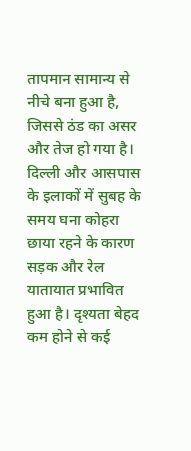तापमान सामान्य से नीचे बना हुआ है, जिससे ठंड का असर और तेज हो गया है।
दिल्ली और आसपास के इलाकों में सुबह के समय घना कोहरा छाया रहने के कारण सड़क और रेल यातायात प्रभावित हुआ है। दृश्यता बेहद कम होने से कई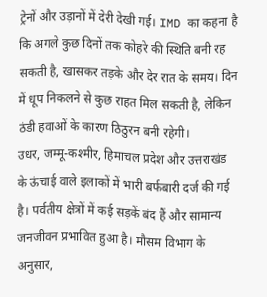ट्रेनों और उड़ानों में देरी देखी गई। IMD का कहना है कि अगले कुछ दिनों तक कोहरे की स्थिति बनी रह सकती है, खासकर तड़के और देर रात के समय। दिन में धूप निकलने से कुछ राहत मिल सकती है, लेकिन ठंडी हवाओं के कारण ठिठुरन बनी रहेगी।
उधर, जम्मू-कश्मीर, हिमाचल प्रदेश और उत्तराखंड के ऊंचाई वाले इलाकों में भारी बर्फबारी दर्ज की गई है। पर्वतीय क्षेत्रों में कई सड़कें बंद हैं और सामान्य जनजीवन प्रभावित हुआ है। मौसम विभाग के अनुसार,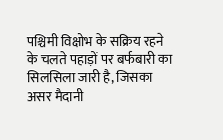पश्चिमी विक्षोभ के सक्रिय रहने के चलते पहाड़ों पर बर्फबारी का सिलसिला जारी है, जिसका असर मैदानी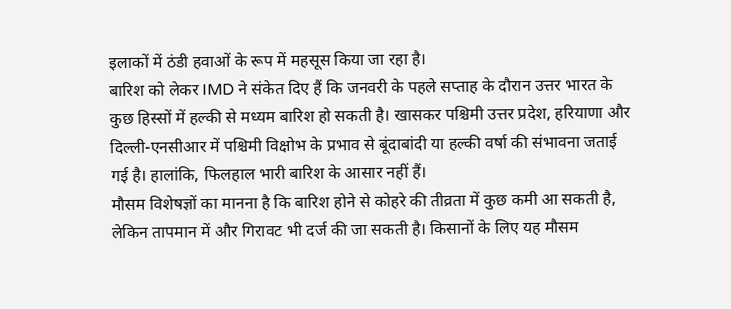इलाकों में ठंडी हवाओं के रूप में महसूस किया जा रहा है।
बारिश को लेकर IMD ने संकेत दिए हैं कि जनवरी के पहले सप्ताह के दौरान उत्तर भारत के कुछ हिस्सों में हल्की से मध्यम बारिश हो सकती है। खासकर पश्चिमी उत्तर प्रदेश, हरियाणा और दिल्ली-एनसीआर में पश्चिमी विक्षोभ के प्रभाव से बूंदाबांदी या हल्की वर्षा की संभावना जताई गई है। हालांकि, फिलहाल भारी बारिश के आसार नहीं हैं।
मौसम विशेषज्ञों का मानना है कि बारिश होने से कोहरे की तीव्रता में कुछ कमी आ सकती है, लेकिन तापमान में और गिरावट भी दर्ज की जा सकती है। किसानों के लिए यह मौसम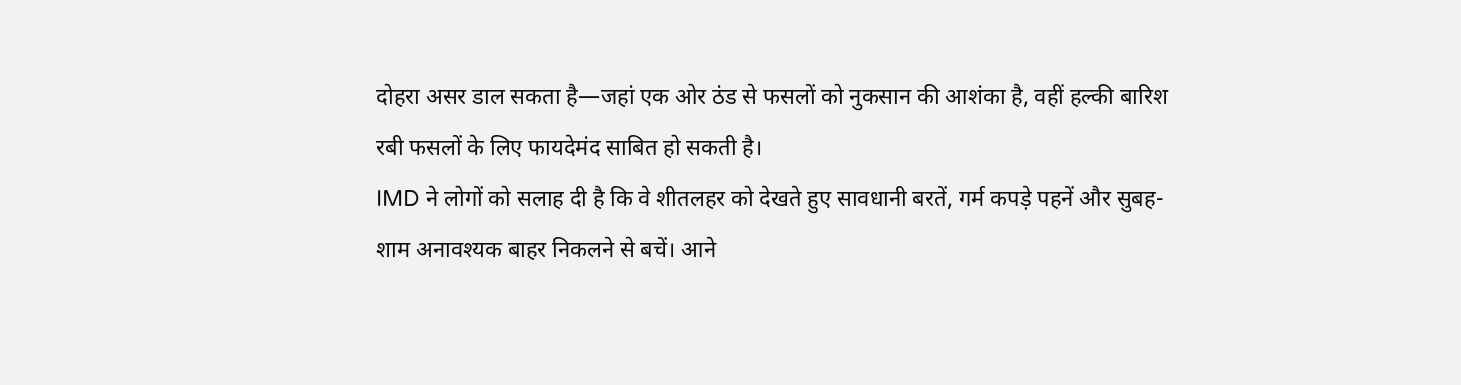दोहरा असर डाल सकता है—जहां एक ओर ठंड से फसलों को नुकसान की आशंका है, वहीं हल्की बारिश रबी फसलों के लिए फायदेमंद साबित हो सकती है।
IMD ने लोगों को सलाह दी है कि वे शीतलहर को देखते हुए सावधानी बरतें, गर्म कपड़े पहनें और सुबह-शाम अनावश्यक बाहर निकलने से बचें। आने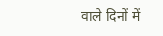वाले दिनों में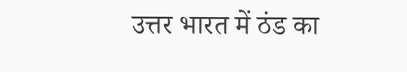उत्तर भारत में ठंड का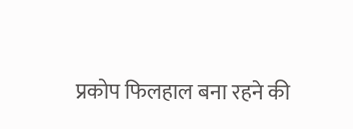प्रकोप फिलहाल बना रहने की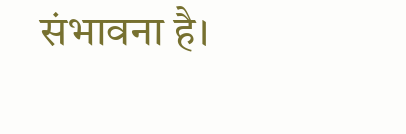संभावना है।